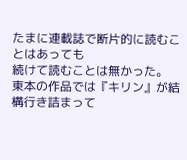たまに連載誌で断片的に読むことはあっても
続けて読むことは無かった。
東本の作品では『キリン』が結構行き詰まって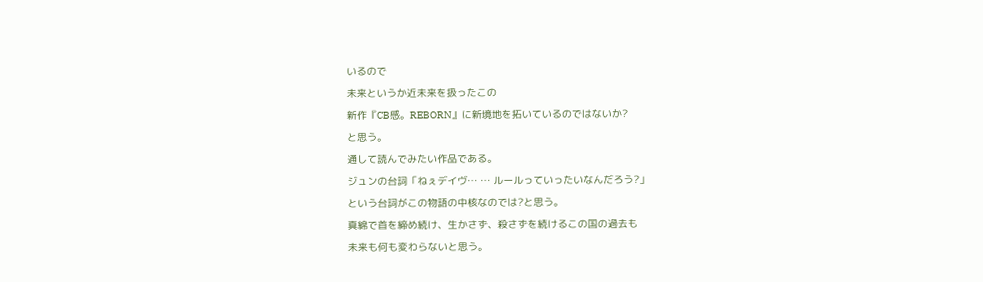いるので
未来というか近未来を扱ったこの
新作『CB感。REBORN』に新境地を拓いているのではないか?
と思う。
通して読んでみたい作品である。
ジュンの台詞「ねぇデイヴ… … ルールっていったいなんだろう?」
という台詞がこの物語の中核なのでは?と思う。
真綿で首を締め続け、生かさず、殺さずを続けるこの国の過去も
未来も何も変わらないと思う。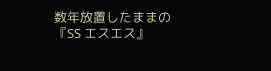数年放置したままの『SS エスエス』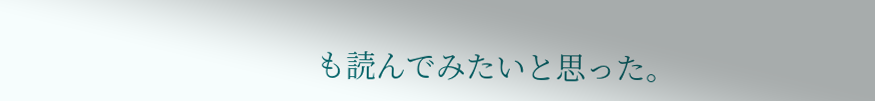も読んでみたいと思った。